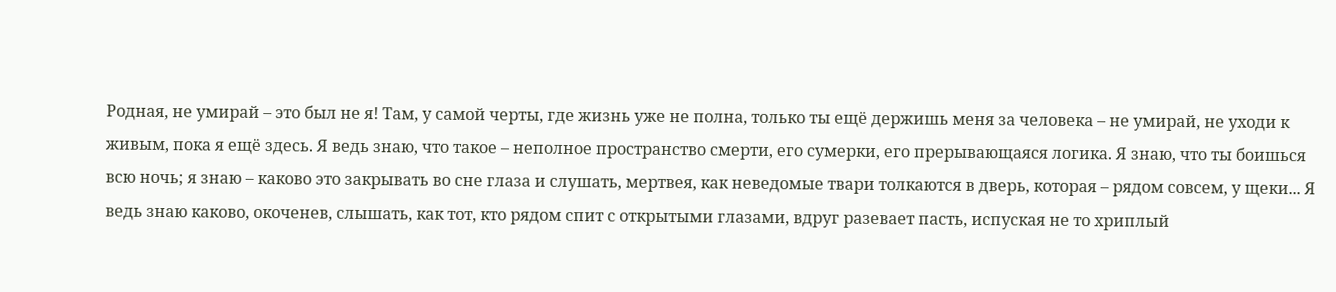Родная, не умирай – это был не я! Там, у самой черты, где жизнь уже не полна, только ты ещё держишь меня за человека – не умирай, не уходи к живым, пока я ещё здесь. Я ведь знаю, что такое – неполное пространство смерти, его сумерки, его прерывающаяся логика. Я знаю, что ты боишься всю ночь; я знаю – каково это закрывать во сне глаза и слушать, мертвея, как неведомые твари толкаются в дверь, которая – рядом совсем, у щеки... Я ведь знаю каково, окоченев, слышать, как тот, кто рядом спит с открытыми глазами, вдруг разевает пасть, испуская не то хриплый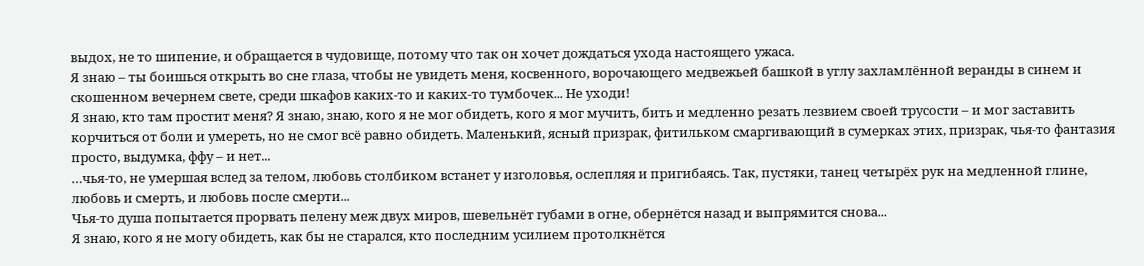выдох, не то шипение, и обращается в чудовище, потому что так он хочет дождаться ухода настоящего ужаса.
Я знаю – ты боишься открыть во сне глаза, чтобы не увидеть меня, косвенного, ворочающего медвежьей башкой в углу захламлённой веранды в синем и скошенном вечернем свете, среди шкафов каких-то и каких-то тумбочек... Не уходи!
Я знаю, кто там простит меня? Я знаю, знаю, кого я не мог обидеть, кого я мог мучить, бить и медленно резать лезвием своей трусости – и мог заставить корчиться от боли и умереть, но не смог всё равно обидеть. Маленький, ясный призрак, фитильком смаргивающий в сумерках этих, призрак, чья-то фантазия просто, выдумка, ффу – и нет...
…чья-то, не умершая вслед за телом, любовь столбиком встанет у изголовья, ослепляя и пригибаясь. Так, пустяки, танец четырёх рук на медленной глине, любовь и смерть, и любовь после смерти...
Чья-то душа попытается прорвать пелену меж двух миров, шевельнёт губами в огне, обернётся назад и выпрямится снова...
Я знаю, кого я не могу обидеть, как бы не старался, кто последним усилием протолкнётся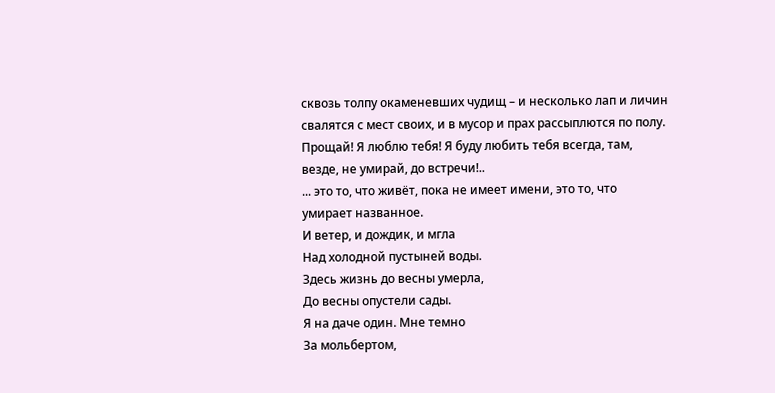сквозь толпу окаменевших чудищ – и несколько лап и личин свалятся с мест своих, и в мусор и прах рассыплются по полу. Прощай! Я люблю тебя! Я буду любить тебя всегда, там, везде, не умирай, до встречи!..
... это то, что живёт, пока не имеет имени, это то, что умирает названное.
И ветер, и дождик, и мгла
Над холодной пустыней воды.
Здесь жизнь до весны умерла,
До весны опустели сады.
Я на даче один. Мне темно
За мольбертом,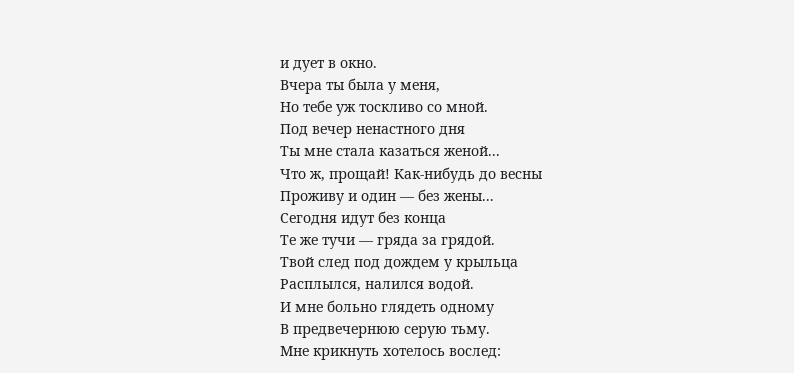и дует в окно.
Вчера ты была у меня,
Но тебе уж тоскливо со мной.
Под вечер ненастного дня
Ты мне стала казаться женой...
Что ж, прощай! Как-нибудь до весны
Проживу и один — без жены...
Сегодня идут без конца
Те же тучи — гряда за грядой.
Твой след под дождем у крыльца
Расплылся, налился водой.
И мне больно глядеть одному
В предвечернюю серую тьму.
Мне крикнуть хотелось вослед: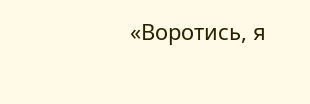«Воротись, я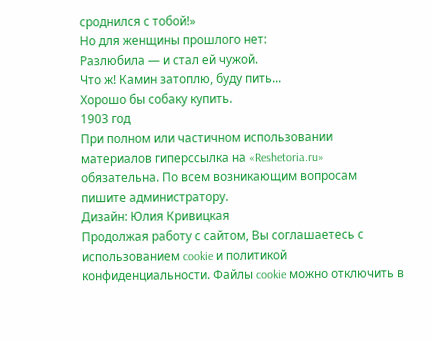сроднился с тобой!»
Но для женщины прошлого нет:
Разлюбила — и стал ей чужой.
Что ж! Камин затоплю, буду пить...
Хорошо бы собаку купить.
1903 год
При полном или частичном использовании материалов гиперссылка на «Reshetoria.ru» обязательна. По всем возникающим вопросам пишите администратору.
Дизайн: Юлия Кривицкая
Продолжая работу с сайтом, Вы соглашаетесь с использованием cookie и политикой конфиденциальности. Файлы cookie можно отключить в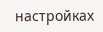настройках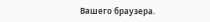Вашего браузера.